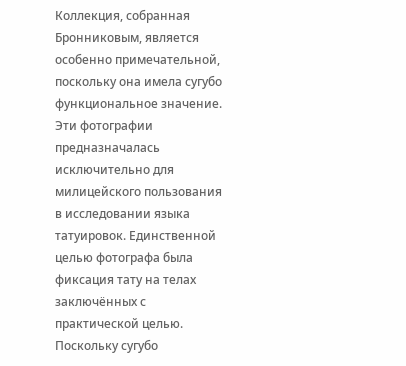Коллекция, собранная Бронниковым, является особенно примечательной, поскольку она имела сугубо функциональное значение. Эти фотографии предназначалась исключительно для милицейского пользования в исследовании языка татуировок. Единственной целью фотографа была фиксация тату на телах заключённых с практической целью.
Поскольку сугубо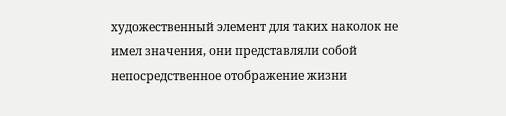художественный элемент для таких наколок не имел значения, они представляли собой непосредственное отображение жизни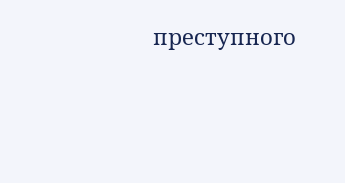преступного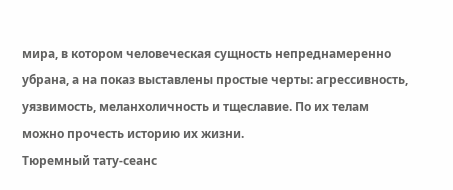мира, в котором человеческая сущность непреднамеренно убрана, а на показ выставлены простые черты: агрессивность, уязвимость, меланхоличность и тщеславие. По их телам можно прочесть историю их жизни.
Тюремный тату-сеанс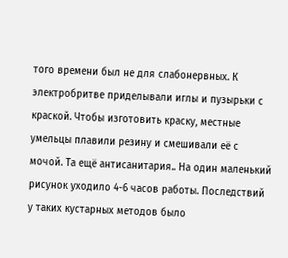того времени был не для слабонервных. К электробритве приделывали иглы и пузырьки с краской. Чтобы изготовить краску, местные умельцы плавили резину и смешивали её с мочой. Та ещё антисанитария.. На один маленький рисунок уходило 4-6 часов работы. Последствий у таких кустарных методов было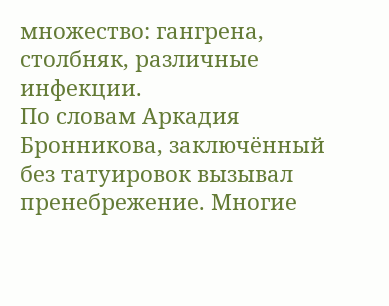множество: гангрена, столбняк, различные инфекции.
По словам Аркадия Бронникова, заключённый без татуировок вызывал пренебрежение. Многие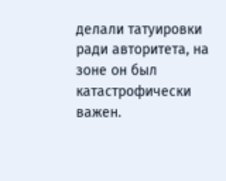делали татуировки ради авторитета, на зоне он был катастрофически важен.